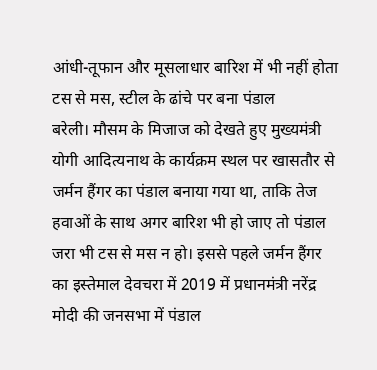आंधी-तूफान और मूसलाधार बारिश में भी नहीं होता टस से मस, स्टील के ढांचे पर बना पंडाल
बरेली। मौसम के मिजाज को देखते हुए मुख्यमंत्री योगी आदित्यनाथ के कार्यक्रम स्थल पर खासतौर से जर्मन हैंगर का पंडाल बनाया गया था, ताकि तेज हवाओं के साथ अगर बारिश भी हो जाए तो पंडाल जरा भी टस से मस न हो। इससे पहले जर्मन हैंगर का इस्तेमाल देवचरा में 2019 में प्रधानमंत्री नरेंद्र मोदी की जनसभा में पंडाल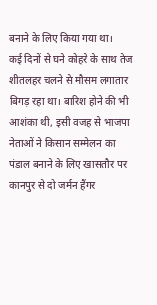बनाने के लिए किया गया था।
कई दिनों से घने कोहरे के साथ तेज शीतलहर चलने से मौसम लगातार बिगड़ रहा था। बारिश होने की भी आशंका थी, इसी वजह से भाजपा नेताओं ने किसान सम्मेलन का पंडाल बनाने के लिए खासतौर पर कानपुर से दो जर्मन हैंगर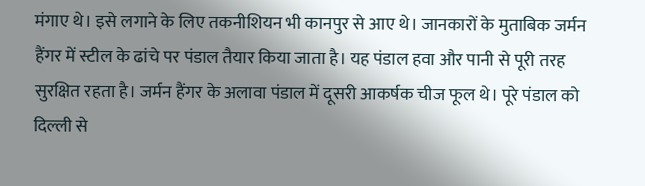मंगाए थे। इसे लगाने के लिए तकनीशियन भी कानपुर से आए थे। जानकारों के मुताबिक जर्मन हैंगर में स्टील के ढांचे पर पंडाल तैयार किया जाता है। यह पंडाल हवा और पानी से पूरी तरह सुरक्षित रहता है। जर्मन हैंगर के अलावा पंडाल में दूसरी आकर्षक चीज फूल थे। पूरे पंडाल को दिल्ली से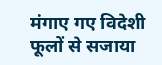मंगाए गए विदेशी फूलों से सजाया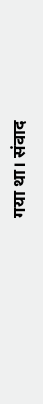गया था। संवाद